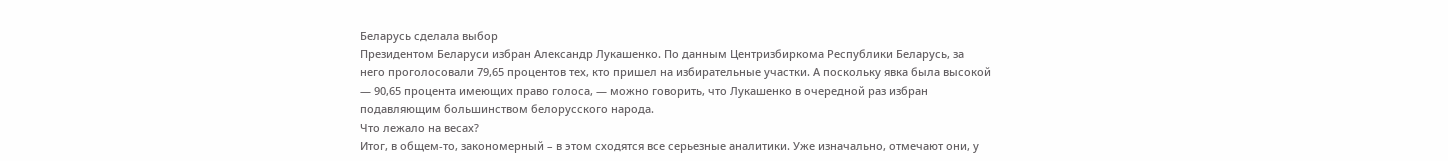Беларусь сделала выбор
Президентом Беларуси избран Александр Лукашенко. По данным Центризбиркома Республики Беларусь, за него проголосовали 79,65 процентов тех, кто пришел на избирательные участки. А поскольку явка была высокой — 90,65 процента имеющих право голоса, — можно говорить, что Лукашенко в очередной раз избран подавляющим большинством белорусского народа.
Что лежало на весах?
Итог, в общем-то, закономерный – в этом сходятся все серьезные аналитики. Уже изначально, отмечают они, у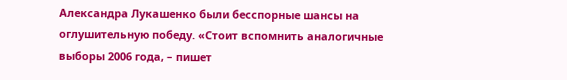Александра Лукашенко были бесспорные шансы на оглушительную победу. «Стоит вспомнить аналогичные выборы 2006 года, – пишет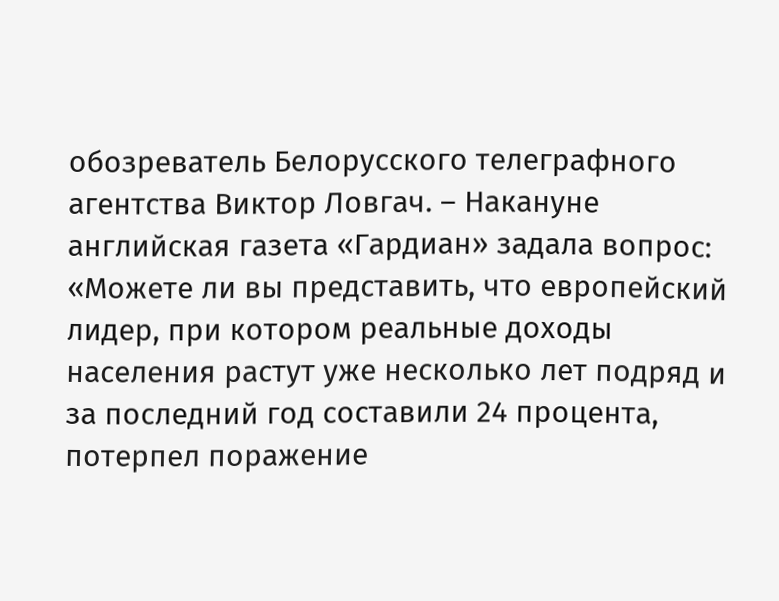обозреватель Белорусского телеграфного агентства Виктор Ловгач. – Накануне английская газета «Гардиан» задала вопрос: «Можете ли вы представить, что европейский лидер, при котором реальные доходы населения растут уже несколько лет подряд и за последний год составили 24 процента, потерпел поражение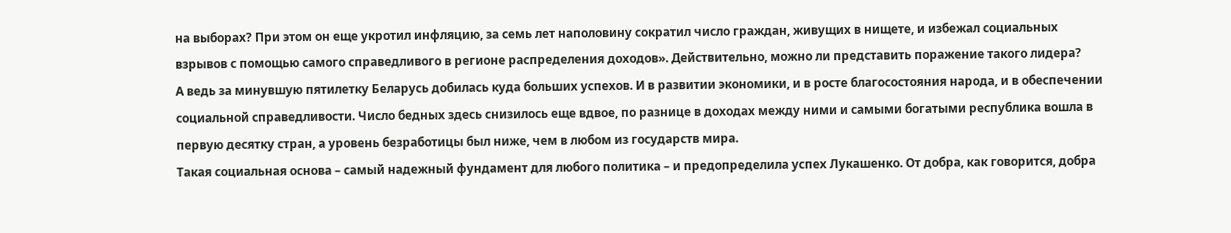на выборах? При этом он еще укротил инфляцию, за семь лет наполовину сократил число граждан, живущих в нищете, и избежал социальных взрывов с помощью самого справедливого в регионе распределения доходов». Действительно, можно ли представить поражение такого лидера?
А ведь за минувшую пятилетку Беларусь добилась куда больших успехов. И в развитии экономики, и в росте благосостояния народа, и в обеспечении социальной справедливости. Число бедных здесь снизилось еще вдвое, по разнице в доходах между ними и самыми богатыми республика вошла в первую десятку стран, а уровень безработицы был ниже, чем в любом из государств мира.
Такая социальная основа – самый надежный фундамент для любого политика – и предопределила успех Лукашенко. От добра, как говорится, добра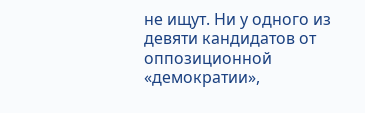не ищут. Ни у одного из девяти кандидатов от оппозиционной «демократии»,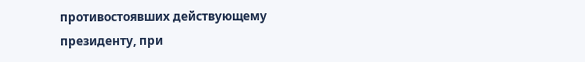противостоявших действующему президенту, при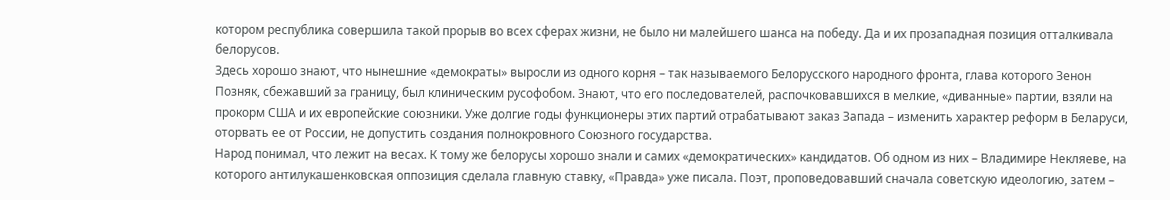котором республика совершила такой прорыв во всех сферах жизни, не было ни малейшего шанса на победу. Да и их прозападная позиция отталкивала белорусов.
Здесь хорошо знают, что нынешние «демократы» выросли из одного корня – так называемого Белорусского народного фронта, глава которого Зенон Позняк, сбежавший за границу, был клиническим русофобом. Знают, что его последователей, распочковавшихся в мелкие, «диванные» партии, взяли на прокорм США и их европейские союзники. Уже долгие годы функционеры этих партий отрабатывают заказ Запада – изменить характер реформ в Беларуси, оторвать ее от России, не допустить создания полнокровного Союзного государства.
Народ понимал, что лежит на весах. К тому же белорусы хорошо знали и самих «демократических» кандидатов. Об одном из них – Владимире Некляеве, на которого антилукашенковская оппозиция сделала главную ставку, «Правда» уже писала. Поэт, проповедовавший сначала советскую идеологию, затем –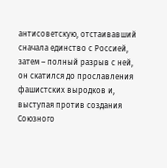антисоветскую, отстаивавший сначала единство с Россией, затем – полный разрыв с ней, он скатился до прославления фашистских выродков и, выступая против создания Союзного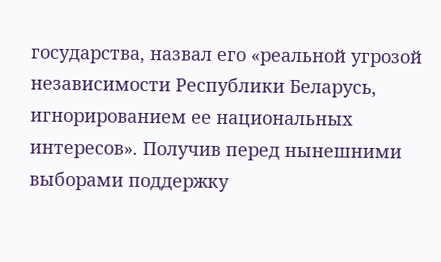государства, назвал его «реальной угрозой независимости Республики Беларусь, игнорированием ее национальных интересов». Получив перед нынешними выборами поддержку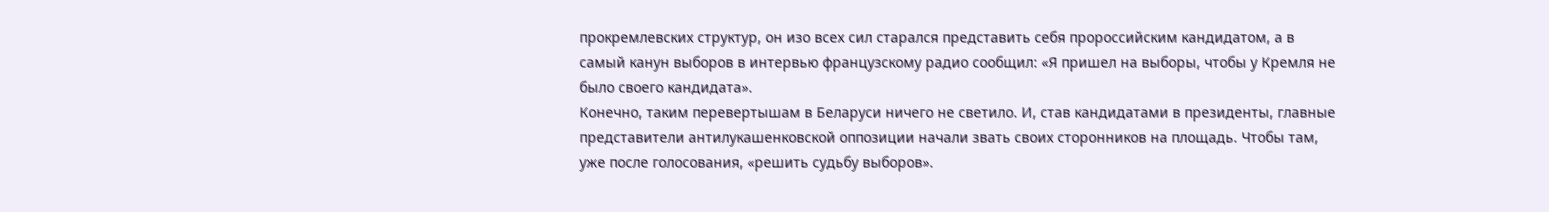прокремлевских структур, он изо всех сил старался представить себя пророссийским кандидатом, а в самый канун выборов в интервью французскому радио сообщил: «Я пришел на выборы, чтобы у Кремля не было своего кандидата».
Конечно, таким перевертышам в Беларуси ничего не светило. И, став кандидатами в президенты, главные представители антилукашенковской оппозиции начали звать своих сторонников на площадь. Чтобы там, уже после голосования, «решить судьбу выборов».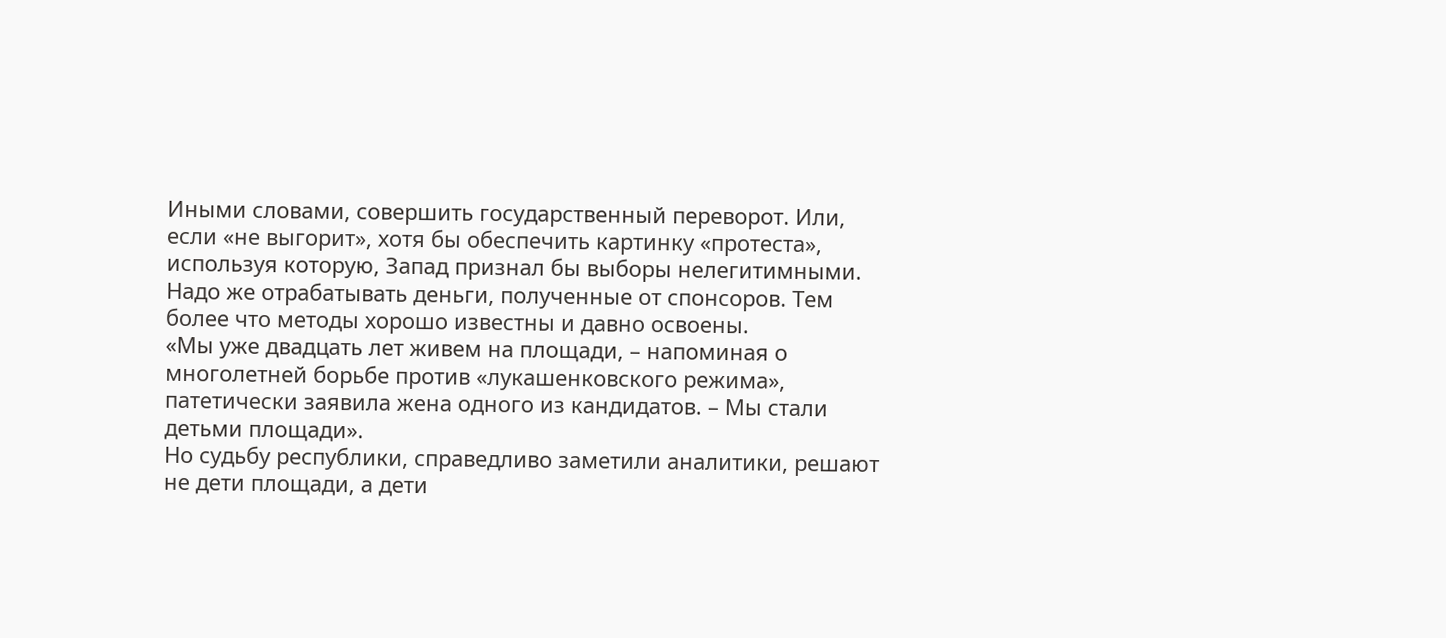Иными словами, совершить государственный переворот. Или, если «не выгорит», хотя бы обеспечить картинку «протеста», используя которую, Запад признал бы выборы нелегитимными. Надо же отрабатывать деньги, полученные от спонсоров. Тем более что методы хорошо известны и давно освоены.
«Мы уже двадцать лет живем на площади, – напоминая о многолетней борьбе против «лукашенковского режима», патетически заявила жена одного из кандидатов. – Мы стали детьми площади».
Но судьбу республики, справедливо заметили аналитики, решают не дети площади, а дети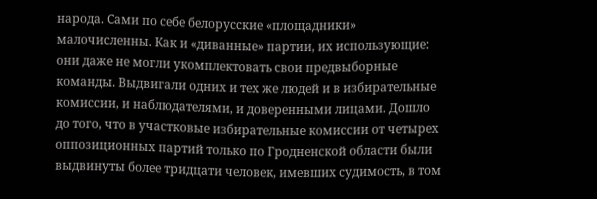народа. Сами по себе белорусские «площадники» малочисленны. Как и «диванные» партии, их использующие: они даже не могли укомплектовать свои предвыборные команды. Выдвигали одних и тех же людей и в избирательные комиссии, и наблюдателями, и доверенными лицами. Дошло до того, что в участковые избирательные комиссии от четырех оппозиционных партий только по Гродненской области были выдвинуты более тридцати человек, имевших судимость, в том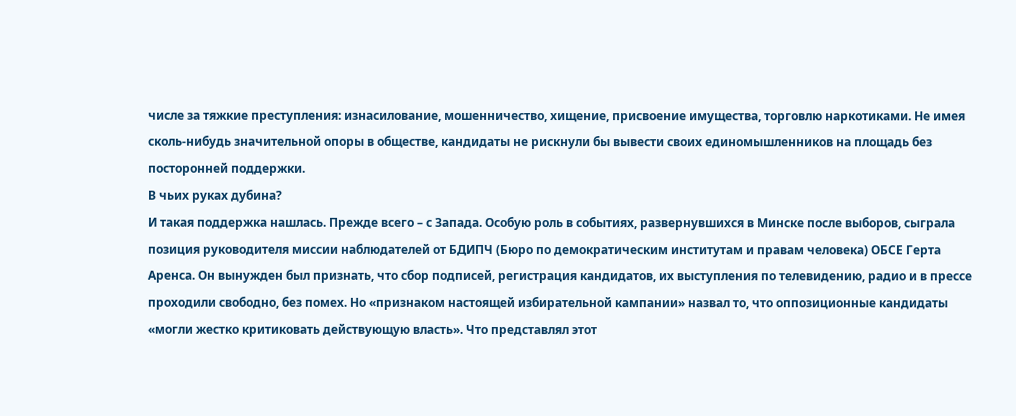числе за тяжкие преступления: изнасилование, мошенничество, хищение, присвоение имущества, торговлю наркотиками. Не имея сколь-нибудь значительной опоры в обществе, кандидаты не рискнули бы вывести своих единомышленников на площадь без посторонней поддержки.
В чьих руках дубина?
И такая поддержка нашлась. Прежде всего – с Запада. Особую роль в событиях, развернувшихся в Минске после выборов, сыграла позиция руководителя миссии наблюдателей от БДИПЧ (Бюро по демократическим институтам и правам человека) ОБСЕ Герта Аренса. Он вынужден был признать, что сбор подписей, регистрация кандидатов, их выступления по телевидению, радио и в прессе проходили свободно, без помех. Но «признаком настоящей избирательной кампании» назвал то, что оппозиционные кандидаты «могли жестко критиковать действующую власть». Что представлял этот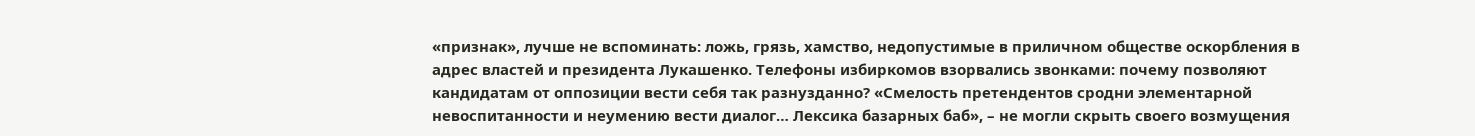«признак», лучше не вспоминать: ложь, грязь, хамство, недопустимые в приличном обществе оскорбления в адрес властей и президента Лукашенко. Телефоны избиркомов взорвались звонками: почему позволяют кандидатам от оппозиции вести себя так разнузданно? «Смелость претендентов сродни элементарной невоспитанности и неумению вести диалог… Лексика базарных баб», – не могли скрыть своего возмущения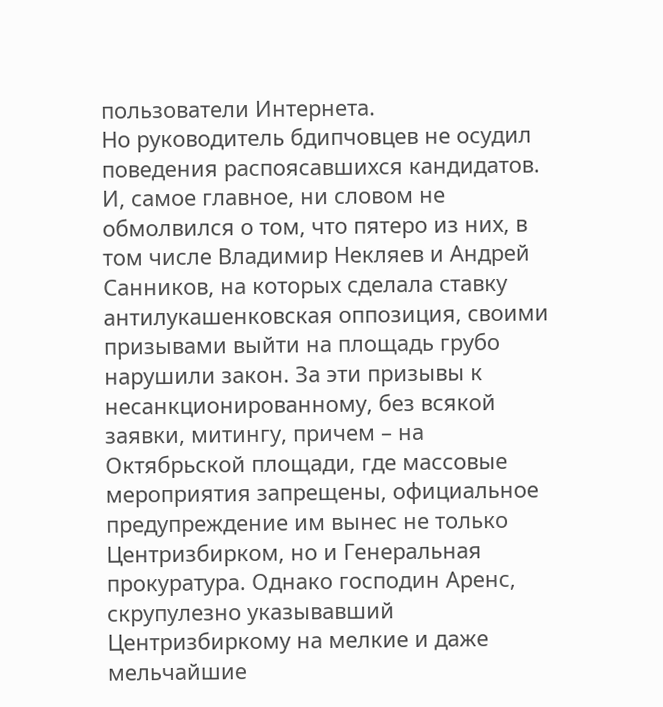пользователи Интернета.
Но руководитель бдипчовцев не осудил поведения распоясавшихся кандидатов. И, самое главное, ни словом не обмолвился о том, что пятеро из них, в том числе Владимир Некляев и Андрей Санников, на которых сделала ставку антилукашенковская оппозиция, своими призывами выйти на площадь грубо нарушили закон. За эти призывы к несанкционированному, без всякой заявки, митингу, причем – на Октябрьской площади, где массовые мероприятия запрещены, официальное предупреждение им вынес не только Центризбирком, но и Генеральная прокуратура. Однако господин Аренс, скрупулезно указывавший Центризбиркому на мелкие и даже мельчайшие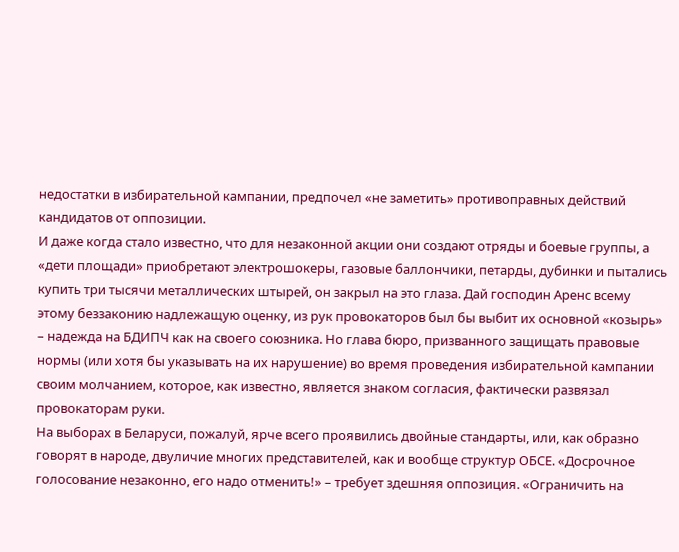недостатки в избирательной кампании, предпочел «не заметить» противоправных действий кандидатов от оппозиции.
И даже когда стало известно, что для незаконной акции они создают отряды и боевые группы, а «дети площади» приобретают электрошокеры, газовые баллончики, петарды, дубинки и пытались купить три тысячи металлических штырей, он закрыл на это глаза. Дай господин Аренс всему этому беззаконию надлежащую оценку, из рук провокаторов был бы выбит их основной «козырь» – надежда на БДИПЧ как на своего союзника. Но глава бюро, призванного защищать правовые нормы (или хотя бы указывать на их нарушение) во время проведения избирательной кампании своим молчанием, которое, как известно, является знаком согласия, фактически развязал провокаторам руки.
На выборах в Беларуси, пожалуй, ярче всего проявились двойные стандарты, или, как образно говорят в народе, двуличие многих представителей, как и вообще структур ОБСЕ. «Досрочное голосование незаконно, его надо отменить!» – требует здешняя оппозиция. «Ограничить на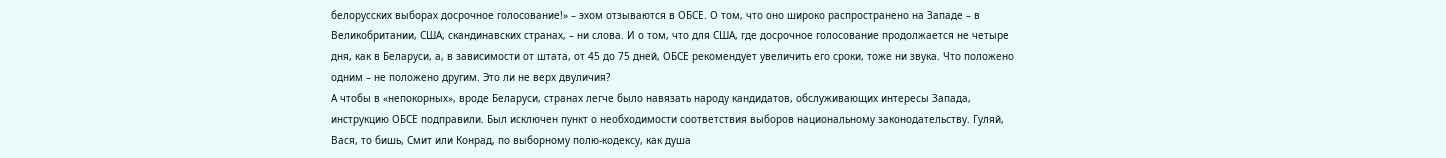белорусских выборах досрочное голосование!» – эхом отзываются в ОБСЕ. О том, что оно широко распространено на Западе – в Великобритании, США, скандинавских странах, – ни слова. И о том, что для США, где досрочное голосование продолжается не четыре дня, как в Беларуси, а, в зависимости от штата, от 45 до 75 дней, ОБСЕ рекомендует увеличить его сроки, тоже ни звука. Что положено одним – не положено другим. Это ли не верх двуличия?
А чтобы в «непокорных», вроде Беларуси, странах легче было навязать народу кандидатов, обслуживающих интересы Запада, инструкцию ОБСЕ подправили. Был исключен пункт о необходимости соответствия выборов национальному законодательству. Гуляй, Вася, то бишь, Смит или Конрад, по выборному полю-кодексу, как душа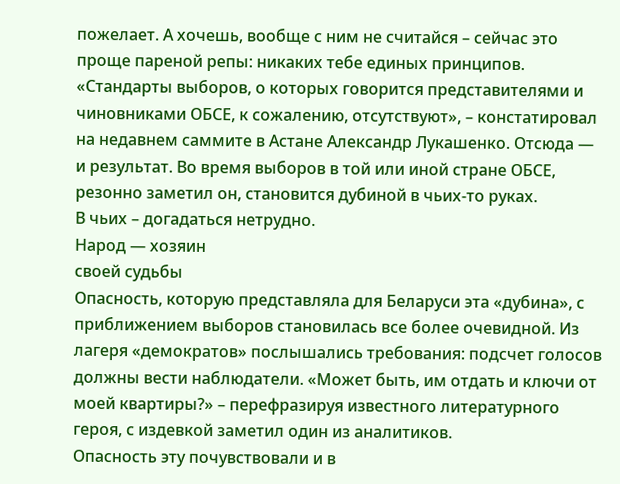пожелает. А хочешь, вообще с ним не считайся – сейчас это проще пареной репы: никаких тебе единых принципов. «Стандарты выборов, о которых говорится представителями и чиновниками ОБСЕ, к сожалению, отсутствуют», – констатировал на недавнем саммите в Астане Александр Лукашенко. Отсюда — и результат. Во время выборов в той или иной стране ОБСЕ, резонно заметил он, становится дубиной в чьих-то руках.
В чьих – догадаться нетрудно.
Народ — хозяин
своей судьбы
Опасность, которую представляла для Беларуси эта «дубина», с приближением выборов становилась все более очевидной. Из лагеря «демократов» послышались требования: подсчет голосов должны вести наблюдатели. «Может быть, им отдать и ключи от моей квартиры?» – перефразируя известного литературного героя, с издевкой заметил один из аналитиков.
Опасность эту почувствовали и в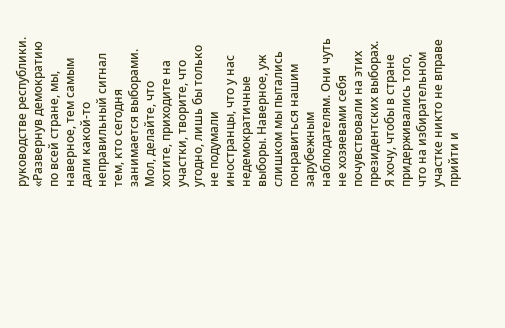руководстве республики. «Развернув демократию по всей стране, мы, наверное, тем самым дали какой-то неправильный сигнал тем, кто сегодня занимается выборами. Мол, делайте, что хотите, приходите на участки, творите, что угодно, лишь бы только не подумали иностранцы, что у нас недемократичные выборы. Наверное, уж слишком мы пытались понравиться нашим зарубежным наблюдателям. Они чуть не хозяевами себя почувствовали на этих президентских выборах. Я хочу, чтобы в стране придерживались того, что на избирательном участке никто не вправе прийти и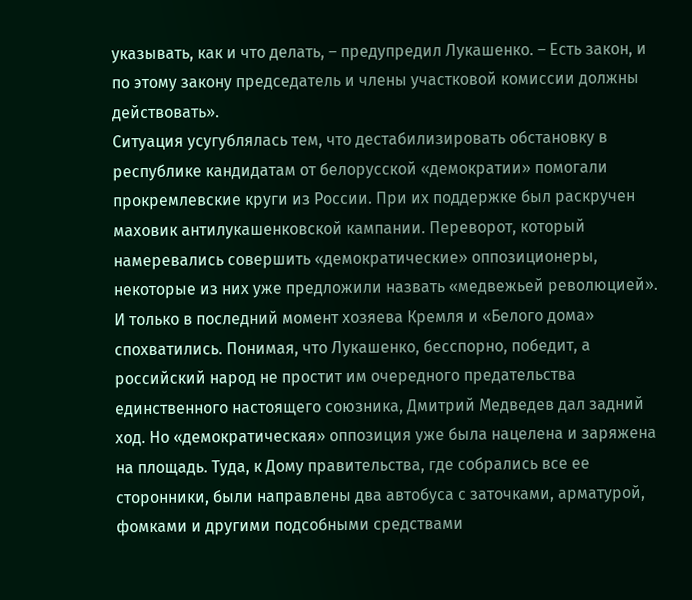указывать, как и что делать, – предупредил Лукашенко. – Есть закон, и по этому закону председатель и члены участковой комиссии должны действовать».
Ситуация усугублялась тем, что дестабилизировать обстановку в республике кандидатам от белорусской «демократии» помогали прокремлевские круги из России. При их поддержке был раскручен маховик антилукашенковской кампании. Переворот, который намеревались совершить «демократические» оппозиционеры, некоторые из них уже предложили назвать «медвежьей революцией». И только в последний момент хозяева Кремля и «Белого дома» спохватились. Понимая, что Лукашенко, бесспорно, победит, а российский народ не простит им очередного предательства единственного настоящего союзника, Дмитрий Медведев дал задний ход. Но «демократическая» оппозиция уже была нацелена и заряжена на площадь. Туда, к Дому правительства, где собрались все ее сторонники, были направлены два автобуса с заточками, арматурой, фомками и другими подсобными средствами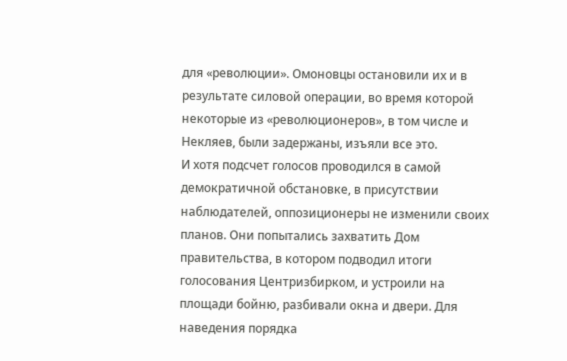для «революции». Омоновцы остановили их и в результате силовой операции, во время которой некоторые из «революционеров», в том числе и Некляев, были задержаны, изъяли все это.
И хотя подсчет голосов проводился в самой демократичной обстановке, в присутствии наблюдателей, оппозиционеры не изменили своих планов. Они попытались захватить Дом правительства, в котором подводил итоги голосования Центризбирком, и устроили на площади бойню, разбивали окна и двери. Для наведения порядка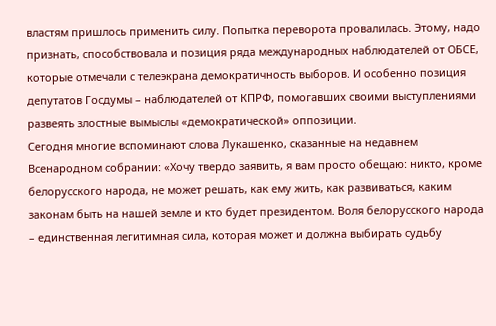властям пришлось применить силу. Попытка переворота провалилась. Этому, надо признать, способствовала и позиция ряда международных наблюдателей от ОБСЕ, которые отмечали с телеэкрана демократичность выборов. И особенно позиция депутатов Госдумы – наблюдателей от КПРФ, помогавших своими выступлениями развеять злостные вымыслы «демократической» оппозиции.
Сегодня многие вспоминают слова Лукашенко, сказанные на недавнем Всенародном собрании: «Хочу твердо заявить, я вам просто обещаю: никто, кроме белорусского народа, не может решать, как ему жить, как развиваться, каким законам быть на нашей земле и кто будет президентом. Воля белорусского народа – единственная легитимная сила, которая может и должна выбирать судьбу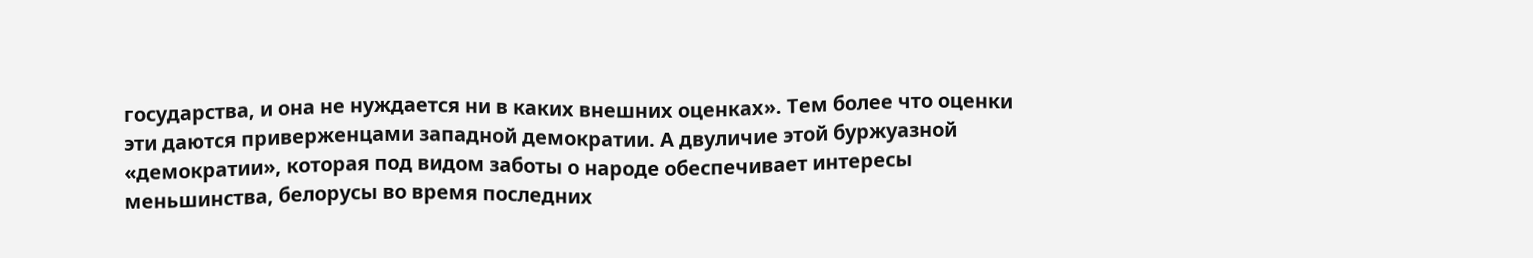государства, и она не нуждается ни в каких внешних оценках». Тем более что оценки эти даются приверженцами западной демократии. А двуличие этой буржуазной «демократии», которая под видом заботы о народе обеспечивает интересы меньшинства, белорусы во время последних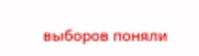выборов поняли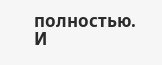полностью. И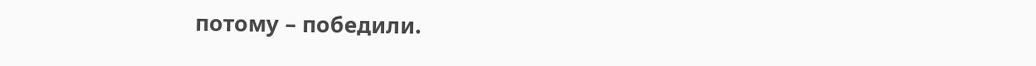потому – победили.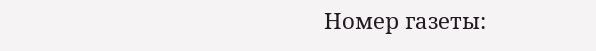Номер газеты: